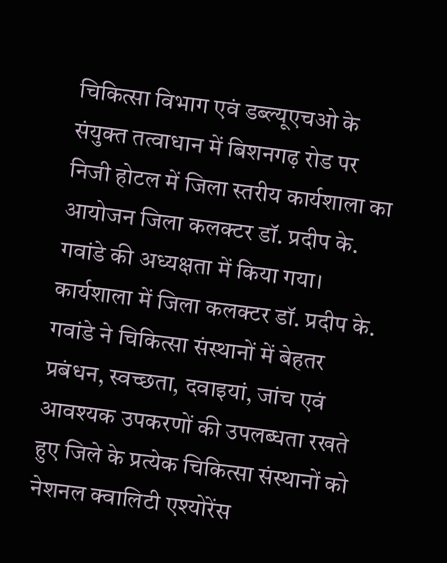चिकित्सा विभाग एवं डब्ल्यूएचओ के संयुक्त तत्वाधान में बिशनगढ़ रोड पर निजी होटल में जिला स्तरीय कार्यशाला का आयोजन जिला कलक्टर डॉ. प्रदीप के. गवांडे की अध्यक्षता में किया गया। कार्यशाला में जिला कलक्टर डॉ. प्रदीप के. गवांडे ने चिकित्सा संस्थानों में बेहतर प्रबंधन, स्वच्छता, दवाइयां, जांच एवं आवश्यक उपकरणों की उपलब्धता रखते हुए जिले के प्रत्येक चिकित्सा संस्थानों को नेशनल क्वालिटी एश्योरेंस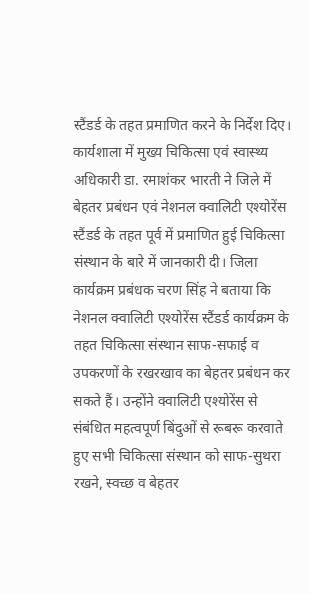स्टैंडर्ड के तहत प्रमाणित करने के निर्देश दिए। कार्यशाला में मुख्य चिकित्सा एवं स्वास्थ्य अधिकारी डा. रमाशंकर भारती ने जिले में बेहतर प्रबंधन एवं नेशनल क्वालिटी एश्योरेंस स्टैंडर्ड के तहत पूर्व में प्रमाणित हुई चिकित्सा संस्थान के बारे में जानकारी दी। जिला कार्यक्रम प्रबंधक चरण सिंह ने बताया कि नेशनल क्वालिटी एश्योरेंस स्टैंडर्ड कार्यक्रम के तहत चिकित्सा संस्थान साफ-सफाई व उपकरणों के रखरखाव का बेहतर प्रबंधन कर सकते हैं। उन्होंने क्वालिटी एश्योरेंस से संबंधित महत्वपूर्ण बिंदुओं से रूबरू करवाते हुए सभी चिकित्सा संस्थान को साफ-सुथरा रखने, स्वच्छ व बेहतर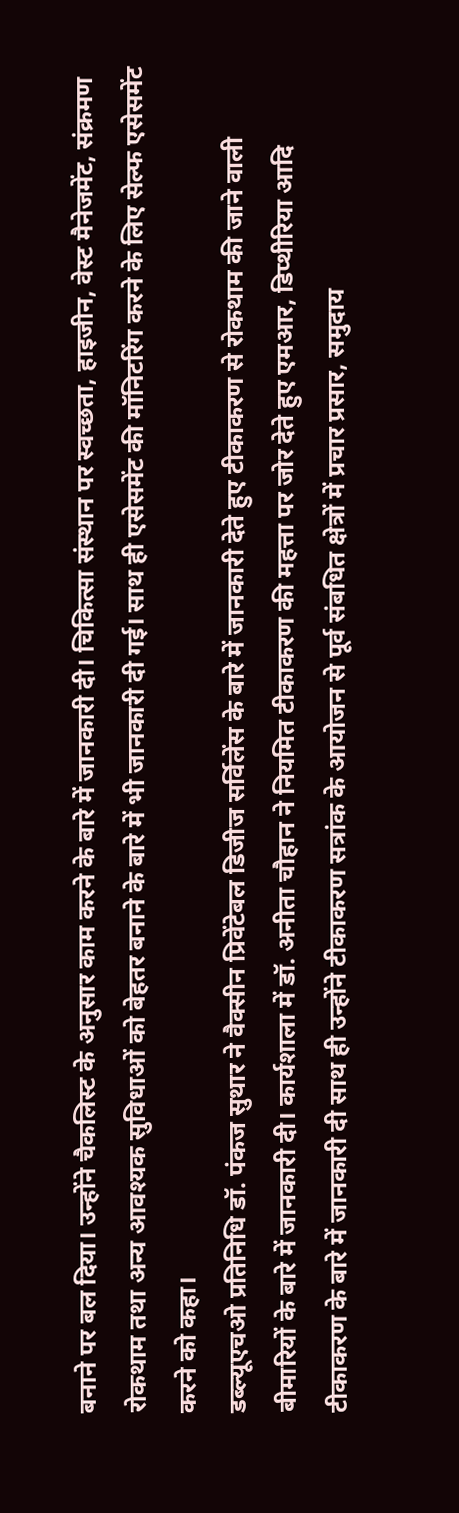बनाने पर बल दिया। उन्होंने चैकलिस्ट के अनुसार काम करने के बारे में जानकारी दी। चिकित्सा संस्थान पर स्वच्छता, हाइजीन, वेस्ट मैनेजमेंट, संक्रमण रोकथाम तथा अन्य आवश्यक सुविधाओं को बेहतर बनाने के बारे में भी जानकारी दी गई। साथ ही एसेसमेंट की मॉनिटरिंग करने के लिए सेल्फ एसेसमेंट करने को कहा।
डब्ल्यूएचओ प्रतिनिधि डॉ. पंकज सुथार ने वैक्सीन प्रिवेंटेबल डिजीज सर्विलेंस के बारे में जानकारी देते हुए टीकाकरण से रोकथाम की जाने वाली बीमारियों के बारे में जानकारी दी। कार्यशाला में डॉ. अनीता चौहान ने नियमित टीकाकरण की महत्ता पर जोर देते हुए एमआर, डिप्थीरिया आदि टीकाकरण के बारे में जानकारी दी साथ ही उन्होंने टीकाकरण सत्रांक के आयोजन से पूर्व संबधित क्षेत्रों में प्रचार प्रसार, समुदाय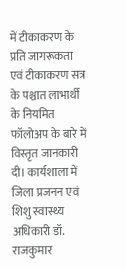में टीकाकरण के प्रति जागरूकता एवं टीकाकरण सत्र के पश्चात लाभार्थी के नियमित फॉलोअप के बारे में विस्तृत जानकारी दी। कार्यशाला में जिला प्रजनन एवं शिशु स्वास्थ्य अधिकारी डॉ. राजकुमार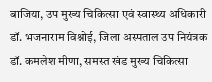बाजिया, उप मुख्य चिकित्सा एवं स्वास्थ्य अधिकारी डॉ. भजनाराम विश्नोई, जिला अस्पताल उप नियंत्रक डॉ. कमलेश मीणा, समस्त खंड मुख्य चिकित्सा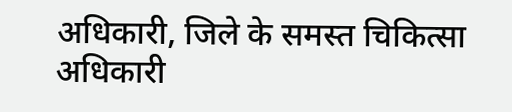अधिकारी, जिले के समस्त चिकित्सा अधिकारी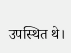उपस्थित थे।